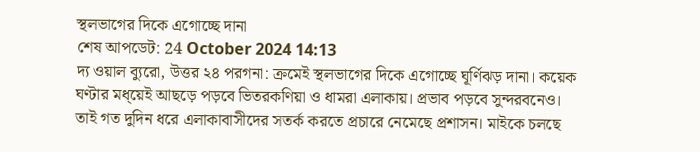স্থলভাগের দিকে এগোচ্ছে দানা
শেষ আপডেট: 24 October 2024 14:13
দ্য ওয়াল ব্যুরো, উত্তর ২৪ পরগনা: ক্রমেই স্থলভাগের দিকে এগোচ্ছে ঘূর্ণিঝড় দানা। কয়েক ঘণ্টার মধ্য়েই আছড়ে পড়বে ভিতরকণিয়া ও ধামরা এলাকায়। প্রভাব পড়বে সুন্দরবনেও। তাই গত দুদিন ধরে এলাকাবাসীদের সতর্ক করতে প্রচারে নেমেছে প্রশাসন। মাইকে চলছে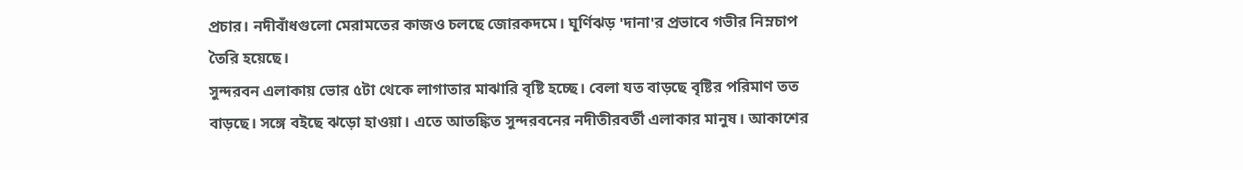প্রচার। নদীবাঁধগুলো মেরামতের কাজও চলছে জোরকদমে। ঘূর্ণিঝড় 'দানা'র প্রভাবে গভীর নিম্নচাপ তৈরি হয়েছে।
সুন্দরবন এলাকায় ভোর ৫টা থেকে লাগাতার মাঝারি বৃষ্টি হচ্ছে। বেলা যত বাড়ছে বৃষ্টির পরিমাণ তত বাড়ছে। সঙ্গে বইছে ঝড়ো হাওয়া। এতে আতঙ্কিত সুন্দরবনের নদীতীরবর্তী এলাকার মানুষ। আকাশের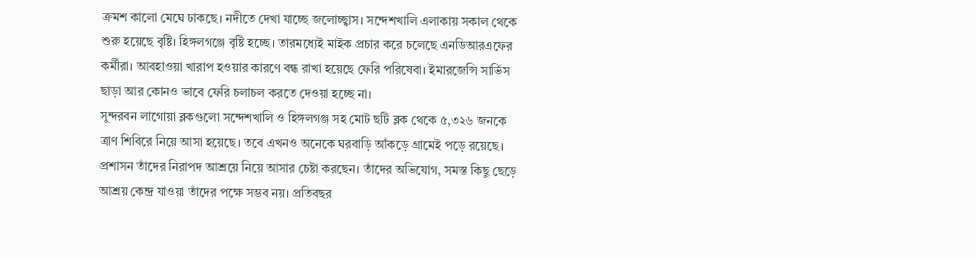ক্রমশ কালো মেঘে ঢাকছে। নদীতে দেখা যাচ্ছে জলোচ্ছ্বাস। সন্দেশখালি এলাকায় সকাল থেকে শুরু হয়েছে বৃষ্টি। হিঙ্গলগঞ্জে বৃষ্টি হচ্ছে। তারমধ্যেই মাইক প্রচার করে চলেছে এনডিআরএফের কর্মীরা। আবহাওয়া খারাপ হওয়ার কারণে বন্ধ রাখা হয়েছে ফেরি পরিষেবা। ইমারজেন্সি সার্ভিস ছাড়া আর কোনও ভাবে ফেরি চলাচল করতে দেওয়া হচ্ছে না।
সুন্দরবন লাগোয়া ব্লকগুলো সন্দেশখালি ও হিঙ্গলগঞ্জ সহ মোট ছটি ব্লক থেকে ৫,৩২৬ জনকে ত্রাণ শিবিরে নিয়ে আসা হয়েছে। তবে এখনও অনেকে ঘরবাড়ি আঁকড়ে গ্রামেই পড়ে রয়েছে। প্রশাসন তাঁদের নিরাপদ আশ্রয়ে নিয়ে আসার চেষ্টা করছেন। তাঁদের অভিযোগ, সমস্ত কিছু ছেড়ে আশ্রয় কেন্দ্র যাওয়া তাঁদের পক্ষে সম্ভব নয়। প্রতিবছর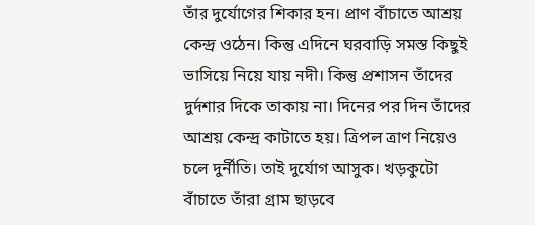তাঁর দুর্যোগের শিকার হন। প্রাণ বাঁচাতে আশ্রয় কেন্দ্র ওঠেন। কিন্তু এদিনে ঘরবাড়ি সমস্ত কিছুই ভাসিয়ে নিয়ে যায় নদী। কিন্তু প্রশাসন তাঁদের দুর্দশার দিকে তাকায় না। দিনের পর দিন তাঁদের আশ্রয় কেন্দ্র কাটাতে হয়। ত্রিপল ত্রাণ নিয়েও চলে দুর্নীতি। তাই দুর্যোগ আসুক। খড়কুটো বাঁচাতে তাঁরা গ্রাম ছাড়বে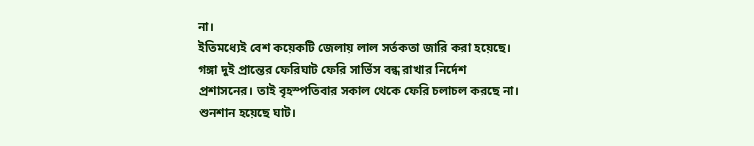না।
ইতিমধ্যেই বেশ কয়েকটি জেলায় লাল সর্তকতা জারি করা হয়েছে। গঙ্গা দুই প্রান্তের ফেরিঘাট ফেরি সার্ভিস বন্ধ রাখার নির্দেশ প্রশাসনের। তাই বৃহস্পতিবার সকাল থেকে ফেরি চলাচল করছে না। শুনশান হয়েছে ঘাট।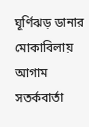ঘূর্ণিঝড় ডানার মোকাবিলায় আগাম সতর্কবার্তা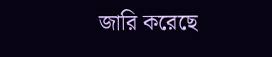জারি করেছে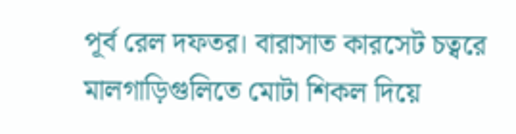পূর্ব রেল দফতর। বারাসাত কারসেট চত্বরে মালগাড়িগুলিতে মোটা শিকল দিয়ে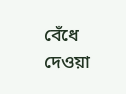বেঁধে দেওয়া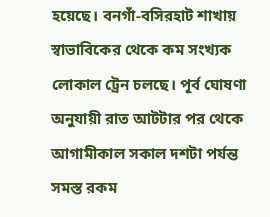হয়েছে। বনগাঁ-বসিরহাট শাখায় স্বাভাবিকের থেকে কম সংখ্যক লোকাল ট্রেন চলছে। পূর্ব ঘোষণা অনুযায়ী রাত আটটার পর থেকে আগামীকাল সকাল দশটা পর্যন্ত সমস্ত রকম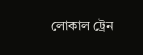লোকাল ট্রেন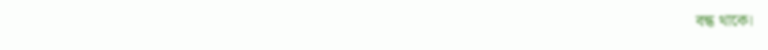বন্ধ থাকে।